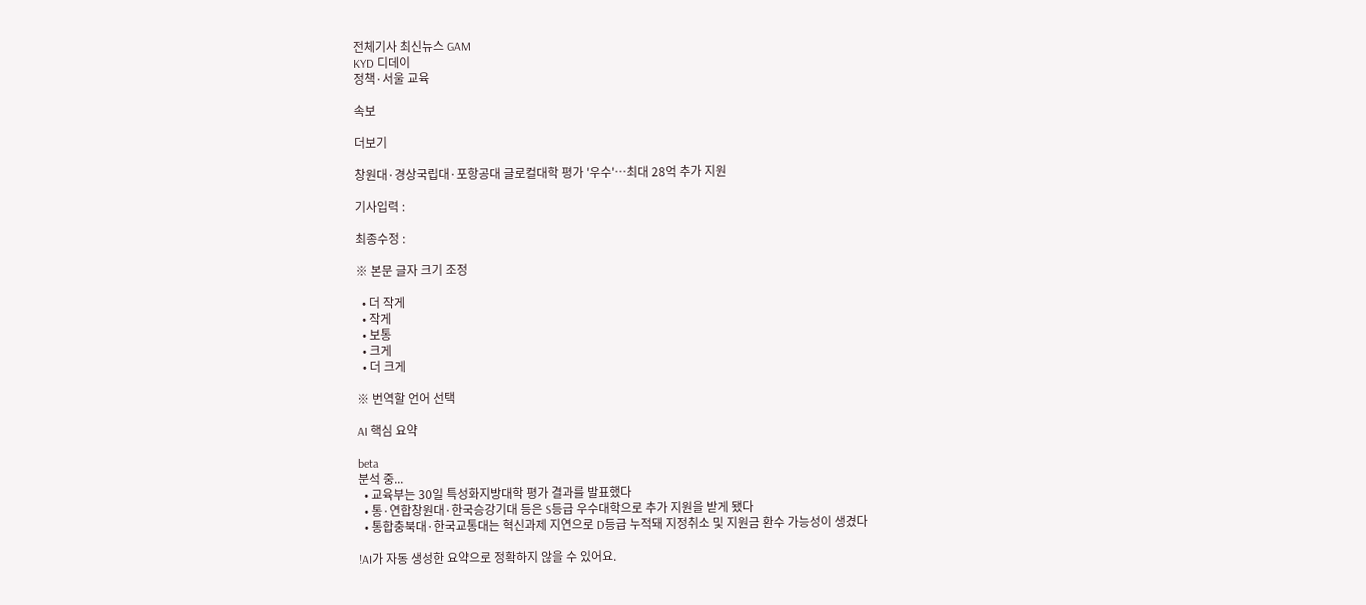전체기사 최신뉴스 GAM
KYD 디데이
정책·서울 교육

속보

더보기

창원대·경상국립대·포항공대 글로컬대학 평가 '우수'…최대 28억 추가 지원

기사입력 :

최종수정 :

※ 본문 글자 크기 조정

  • 더 작게
  • 작게
  • 보통
  • 크게
  • 더 크게

※ 번역할 언어 선택

AI 핵심 요약

beta
분석 중...
  • 교육부는 30일 특성화지방대학 평가 결과를 발표했다
  • 통·연합창원대·한국승강기대 등은 S등급 우수대학으로 추가 지원을 받게 됐다
  • 통합충북대·한국교통대는 혁신과제 지연으로 D등급 누적돼 지정취소 및 지원금 환수 가능성이 생겼다

!AI가 자동 생성한 요약으로 정확하지 않을 수 있어요.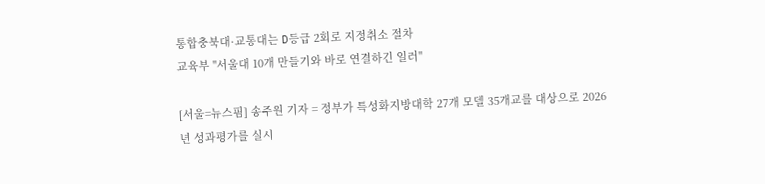통합충북대·교통대는 D등급 2회로 지정취소 절차
교육부 "서울대 10개 만들기와 바로 연결하긴 일러"

[서울=뉴스핌] 송주원 기자 = 정부가 특성화지방대학 27개 모델 35개교를 대상으로 2026년 성과평가를 실시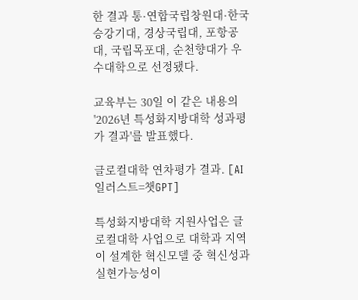한 결과 통·연합국립창원대·한국승강기대, 경상국립대, 포항공대, 국립목포대, 순천향대가 우수대학으로 선정됐다.

교육부는 30일 이 같은 내용의 '2026년 특성화지방대학 성과평가 결과'를 발표했다.

글로컬대학 연차평가 결과. [AI 일러스트=챗GPT]

특성화지방대학 지원사업은 글로컬대학 사업으로 대학과 지역이 설계한 혁신모델 중 혁신성과 실현가능성이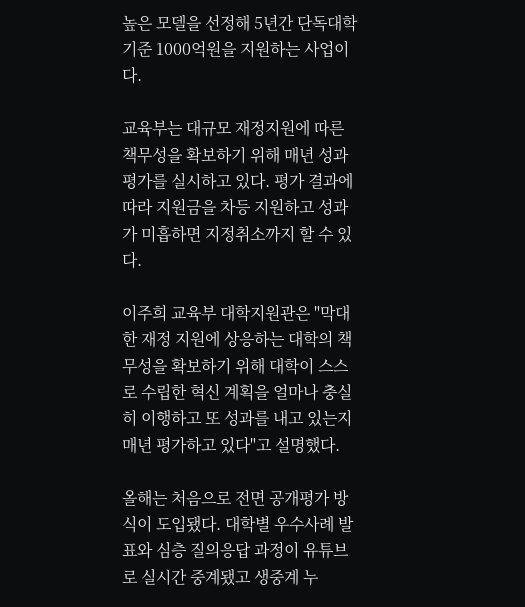높은 모델을 선정해 5년간 단독대학 기준 1000억원을 지원하는 사업이다.

교육부는 대규모 재정지원에 따른 책무성을 확보하기 위해 매년 성과평가를 실시하고 있다. 평가 결과에 따라 지원금을 차등 지원하고 성과가 미흡하면 지정취소까지 할 수 있다.

이주희 교육부 대학지원관은 "막대한 재정 지원에 상응하는 대학의 책무성을 확보하기 위해 대학이 스스로 수립한 혁신 계획을 얼마나 충실히 이행하고 또 성과를 내고 있는지 매년 평가하고 있다"고 설명했다.

올해는 처음으로 전면 공개평가 방식이 도입됐다. 대학별 우수사례 발표와 심층 질의응답 과정이 유튜브로 실시간 중계됐고 생중계 누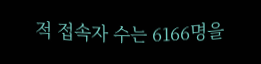적 접속자 수는 6166명을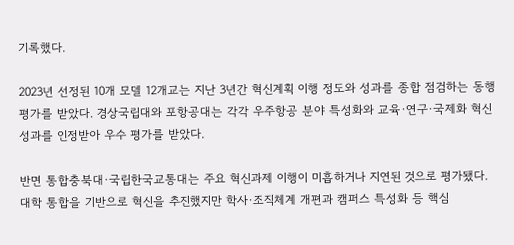기록했다.

2023년 선정된 10개 모델 12개교는 지난 3년간 혁신계획 이행 정도와 성과를 종합 점검하는 동행평가를 받았다. 경상국립대와 포항공대는 각각 우주항공 분야 특성화와 교육·연구·국제화 혁신 성과를 인정받아 우수 평가를 받았다.

반면 통합충북대·국립한국교통대는 주요 혁신과제 이행이 미흡하거나 지연된 것으로 평가됐다. 대학 통합을 기반으로 혁신을 추진했지만 학사·조직체계 개편과 캠퍼스 특성화 등 핵심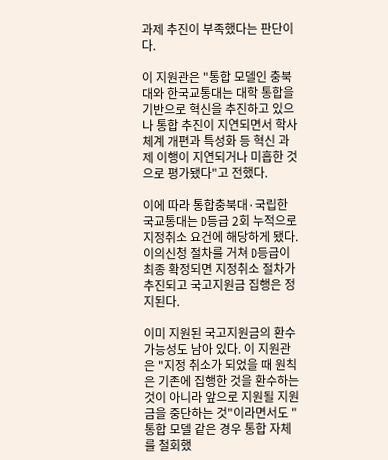과제 추진이 부족했다는 판단이다.

이 지원관은 "통합 모델인 충북대와 한국교통대는 대학 통합을 기반으로 혁신을 추진하고 있으나 통합 추진이 지연되면서 학사 체계 개편과 특성화 등 혁신 과제 이행이 지연되거나 미흡한 것으로 평가됐다"고 전했다.

이에 따라 통합충북대·국립한국교통대는 D등급 2회 누적으로 지정취소 요건에 해당하게 됐다. 이의신청 절차를 거쳐 D등급이 최종 확정되면 지정취소 절차가 추진되고 국고지원금 집행은 정지된다.

이미 지원된 국고지원금의 환수 가능성도 남아 있다. 이 지원관은 "지정 취소가 되었을 때 원칙은 기존에 집행한 것을 환수하는 것이 아니라 앞으로 지원될 지원금을 중단하는 것"이라면서도 "통합 모델 같은 경우 통합 자체를 철회했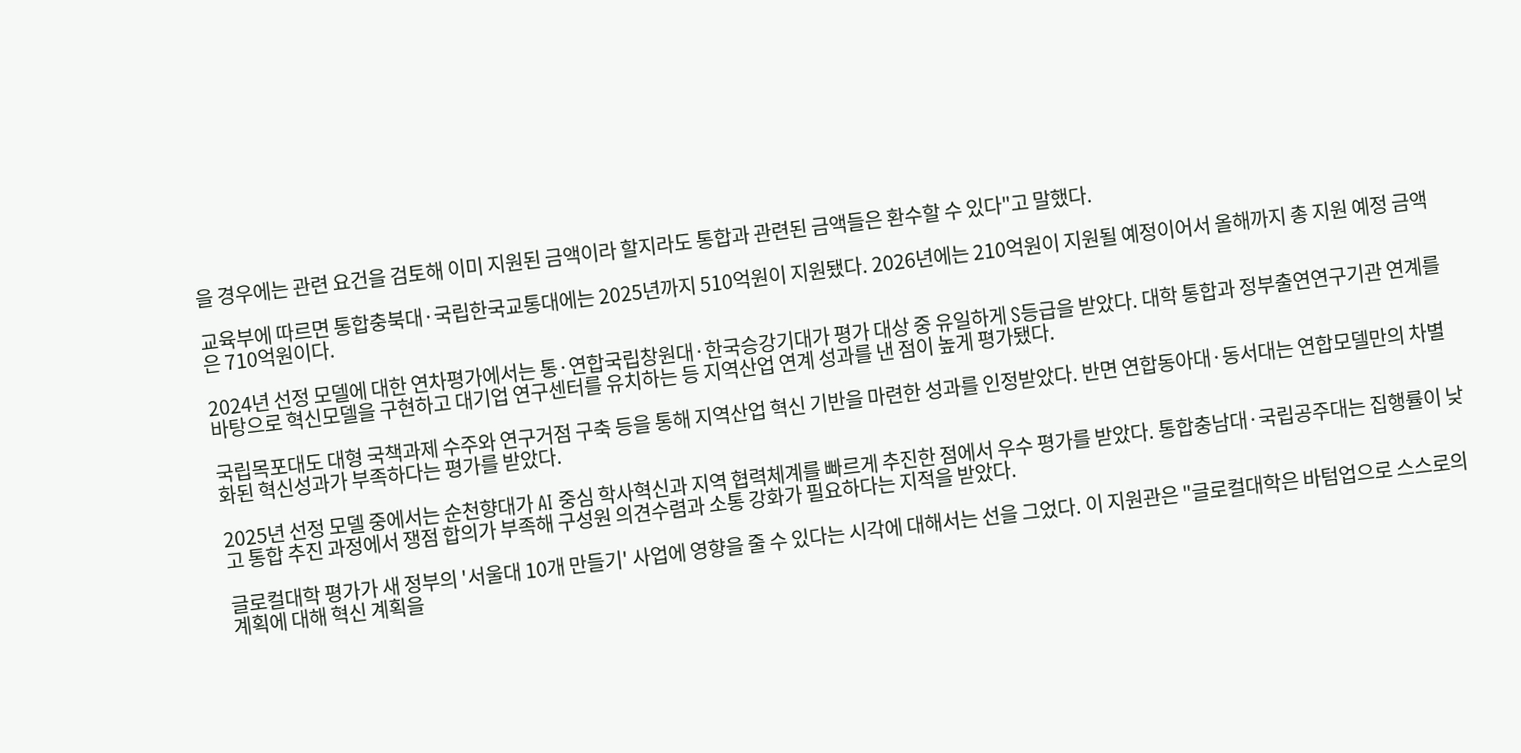을 경우에는 관련 요건을 검토해 이미 지원된 금액이라 할지라도 통합과 관련된 금액들은 환수할 수 있다"고 말했다.

교육부에 따르면 통합충북대·국립한국교통대에는 2025년까지 510억원이 지원됐다. 2026년에는 210억원이 지원될 예정이어서 올해까지 총 지원 예정 금액은 710억원이다.

2024년 선정 모델에 대한 연차평가에서는 통·연합국립창원대·한국승강기대가 평가 대상 중 유일하게 S등급을 받았다. 대학 통합과 정부출연연구기관 연계를 바탕으로 혁신모델을 구현하고 대기업 연구센터를 유치하는 등 지역산업 연계 성과를 낸 점이 높게 평가됐다.

국립목포대도 대형 국책과제 수주와 연구거점 구축 등을 통해 지역산업 혁신 기반을 마련한 성과를 인정받았다. 반면 연합동아대·동서대는 연합모델만의 차별화된 혁신성과가 부족하다는 평가를 받았다.

2025년 선정 모델 중에서는 순천향대가 AI 중심 학사혁신과 지역 협력체계를 빠르게 추진한 점에서 우수 평가를 받았다. 통합충남대·국립공주대는 집행률이 낮고 통합 추진 과정에서 쟁점 합의가 부족해 구성원 의견수렴과 소통 강화가 필요하다는 지적을 받았다.

글로컬대학 평가가 새 정부의 '서울대 10개 만들기' 사업에 영향을 줄 수 있다는 시각에 대해서는 선을 그었다. 이 지원관은 "글로컬대학은 바텀업으로 스스로의 계획에 대해 혁신 계획을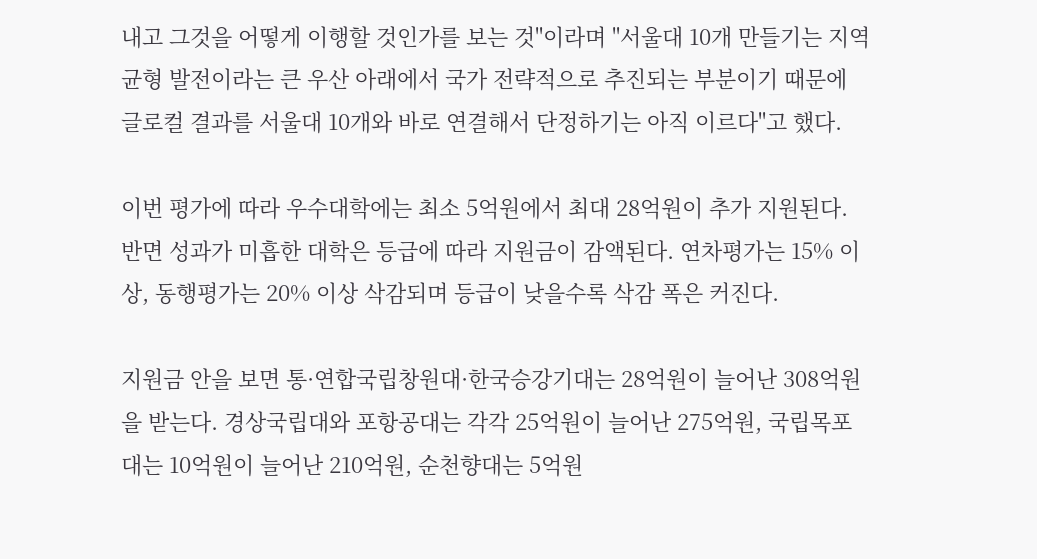내고 그것을 어떻게 이행할 것인가를 보는 것"이라며 "서울대 10개 만들기는 지역 균형 발전이라는 큰 우산 아래에서 국가 전략적으로 추진되는 부분이기 때문에 글로컬 결과를 서울대 10개와 바로 연결해서 단정하기는 아직 이르다"고 했다.

이번 평가에 따라 우수대학에는 최소 5억원에서 최대 28억원이 추가 지원된다. 반면 성과가 미흡한 대학은 등급에 따라 지원금이 감액된다. 연차평가는 15% 이상, 동행평가는 20% 이상 삭감되며 등급이 낮을수록 삭감 폭은 커진다.

지원금 안을 보면 통·연합국립창원대·한국승강기대는 28억원이 늘어난 308억원을 받는다. 경상국립대와 포항공대는 각각 25억원이 늘어난 275억원, 국립목포대는 10억원이 늘어난 210억원, 순천향대는 5억원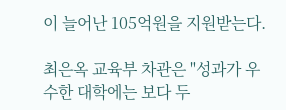이 늘어난 105억원을 지원받는다.

최은옥 교육부 차관은 "성과가 우수한 대학에는 보다 두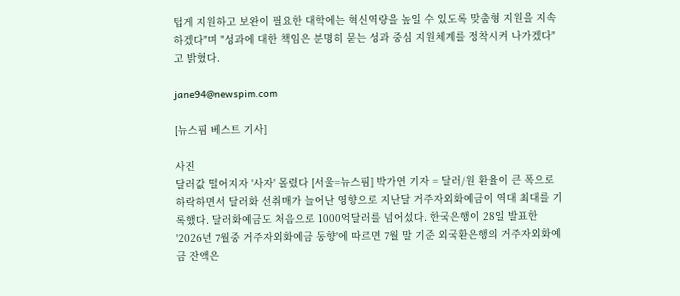텁게 지원하고 보완이 필요한 대학에는 혁신역량을 높일 수 있도록 맞춤형 지원을 지속하겠다"며 "성과에 대한 책임은 분명히 묻는 성과 중심 지원체계를 정착시켜 나가겠다"고 밝혔다.

jane94@newspim.com

[뉴스핌 베스트 기사]

사진
달러값 떨어지자 '사자' 몰렸다 [서울=뉴스핌] 박가연 기자 = 달러/원 환율이 큰 폭으로 하락하면서 달러화 선취매가 늘어난 영향으로 지난달 거주자외화예금이 역대 최대를 기록했다. 달러화예금도 처음으로 1000억달러를 넘어섰다. 한국은행이 28일 발표한 '2026년 7월중 거주자외화예금 동향'에 따르면 7월 말 기준 외국환은행의 거주자외화예금 잔액은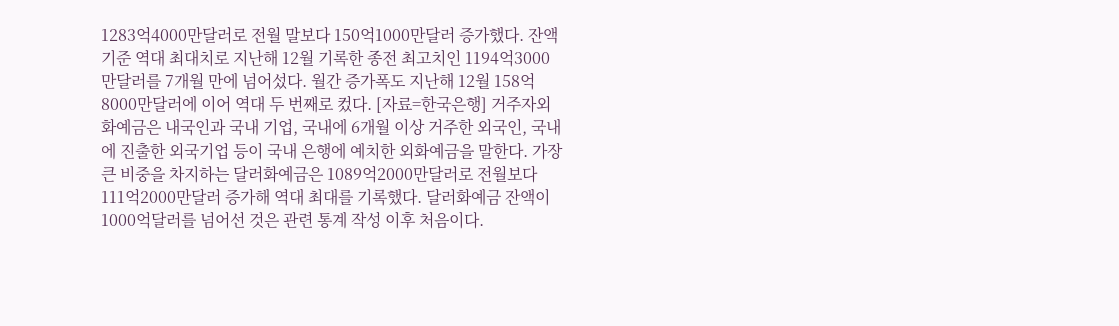1283억4000만달러로 전월 말보다 150억1000만달러 증가했다. 잔액 기준 역대 최대치로 지난해 12월 기록한 종전 최고치인 1194억3000만달러를 7개월 만에 넘어섰다. 월간 증가폭도 지난해 12월 158억8000만달러에 이어 역대 두 번째로 컸다. [자료=한국은행] 거주자외화예금은 내국인과 국내 기업, 국내에 6개월 이상 거주한 외국인, 국내에 진출한 외국기업 등이 국내 은행에 예치한 외화예금을 말한다. 가장 큰 비중을 차지하는 달러화예금은 1089억2000만달러로 전월보다 111억2000만달러 증가해 역대 최대를 기록했다. 달러화예금 잔액이 1000억달러를 넘어선 것은 관련 통계 작성 이후 처음이다.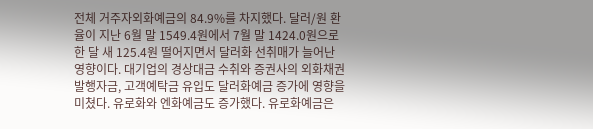전체 거주자외화예금의 84.9%를 차지했다. 달러/원 환율이 지난 6월 말 1549.4원에서 7월 말 1424.0원으로 한 달 새 125.4원 떨어지면서 달러화 선취매가 늘어난 영향이다. 대기업의 경상대금 수취와 증권사의 외화채권 발행자금, 고객예탁금 유입도 달러화예금 증가에 영향을 미쳤다. 유로화와 엔화예금도 증가했다. 유로화예금은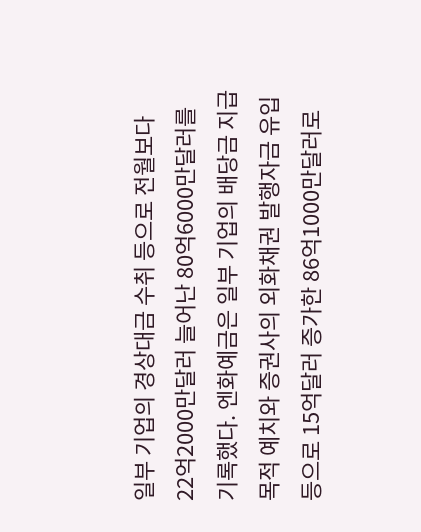일부 기업의 경상대금 수취 등으로 전월보다 22억2000만달러 늘어난 80억6000만달러를 기록했다. 엔화예금은 일부 기업의 배당금 지급 목적 예치와 증권사의 외화채권 발행자금 유입 등으로 15억달러 증가한 86억1000만달러로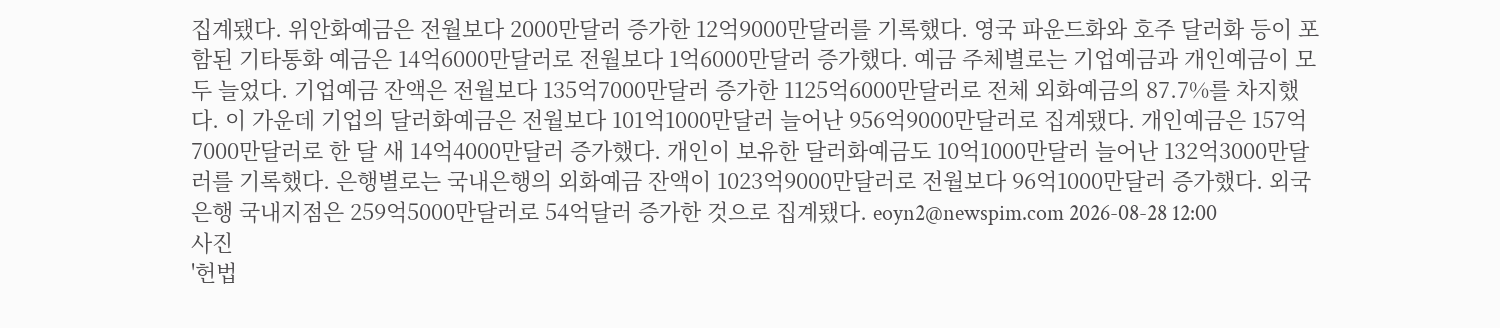집계됐다. 위안화예금은 전월보다 2000만달러 증가한 12억9000만달러를 기록했다. 영국 파운드화와 호주 달러화 등이 포함된 기타통화 예금은 14억6000만달러로 전월보다 1억6000만달러 증가했다. 예금 주체별로는 기업예금과 개인예금이 모두 늘었다. 기업예금 잔액은 전월보다 135억7000만달러 증가한 1125억6000만달러로 전체 외화예금의 87.7%를 차지했다. 이 가운데 기업의 달러화예금은 전월보다 101억1000만달러 늘어난 956억9000만달러로 집계됐다. 개인예금은 157억7000만달러로 한 달 새 14억4000만달러 증가했다. 개인이 보유한 달러화예금도 10억1000만달러 늘어난 132억3000만달러를 기록했다. 은행별로는 국내은행의 외화예금 잔액이 1023억9000만달러로 전월보다 96억1000만달러 증가했다. 외국은행 국내지점은 259억5000만달러로 54억달러 증가한 것으로 집계됐다. eoyn2@newspim.com 2026-08-28 12:00
사진
'헌법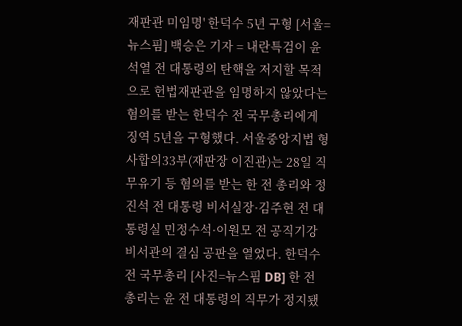재판관 미임명' 한덕수 5년 구형 [서울=뉴스핌] 백승은 기자 = 내란특검이 윤석열 전 대통령의 탄핵을 저지할 목적으로 헌법재판관을 임명하지 않았다는 혐의를 받는 한덕수 전 국무총리에게 징역 5년을 구형했다. 서울중앙지법 형사합의33부(재판장 이진관)는 28일 직무유기 등 혐의를 받는 한 전 총리와 정진석 전 대통령 비서실장·김주현 전 대통령실 민정수석·이원모 전 공직기강비서관의 결심 공판을 열었다. 한덕수 전 국무총리 [사진=뉴스핌 DB] 한 전 총리는 윤 전 대통령의 직무가 정지됐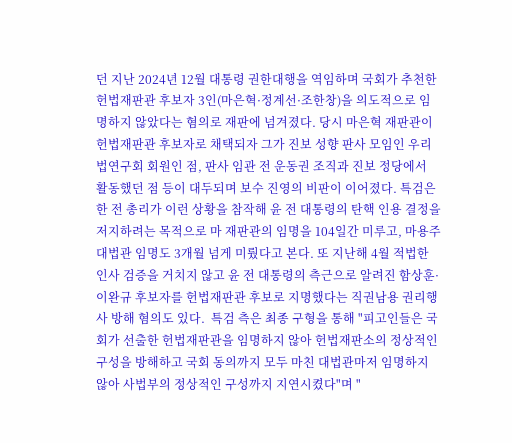던 지난 2024년 12월 대통령 권한대행을 역임하며 국회가 추천한 헌법재판관 후보자 3인(마은혁·정계선·조한창)을 의도적으로 임명하지 않았다는 혐의로 재판에 넘겨졌다. 당시 마은혁 재판관이 헌법재판관 후보자로 채택되자 그가 진보 성향 판사 모임인 우리법연구회 회원인 점, 판사 임관 전 운동권 조직과 진보 정당에서 활동했던 점 등이 대두되며 보수 진영의 비판이 이어졌다. 특검은 한 전 총리가 이런 상황을 참작해 윤 전 대통령의 탄핵 인용 결정을 저지하려는 목적으로 마 재판관의 임명을 104일간 미루고, 마용주 대법관 임명도 3개월 넘게 미뤘다고 본다. 또 지난해 4월 적법한 인사 검증을 거치지 않고 윤 전 대통령의 측근으로 알려진 함상훈·이완규 후보자를 헌법재판관 후보로 지명했다는 직권남용 권리행사 방해 혐의도 있다.  특검 측은 최종 구형을 통해 "피고인들은 국회가 선출한 헌법재판관을 임명하지 않아 헌법재판소의 정상적인 구성을 방해하고 국회 동의까지 모두 마친 대법관마저 임명하지 않아 사법부의 정상적인 구성까지 지연시켰다"며 "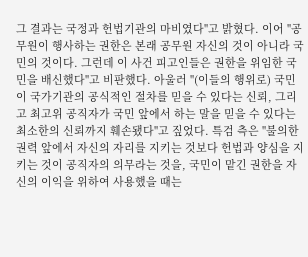그 결과는 국정과 헌법기관의 마비였다"고 밝혔다. 이어 "공무원이 행사하는 권한은 본래 공무원 자신의 것이 아니라 국민의 것이다. 그런데 이 사건 피고인들은 권한을 위임한 국민을 배신했다"고 비판했다. 아울러 "(이들의 행위로) 국민이 국가기관의 공식적인 절차를 믿을 수 있다는 신뢰, 그리고 최고위 공직자가 국민 앞에서 하는 말을 믿을 수 있다는 최소한의 신뢰까지 훼손됐다"고 짚었다. 특검 측은 "불의한 권력 앞에서 자신의 자리를 지키는 것보다 헌법과 양심을 지키는 것이 공직자의 의무라는 것을, 국민이 맡긴 권한을 자신의 이익을 위하여 사용했을 때는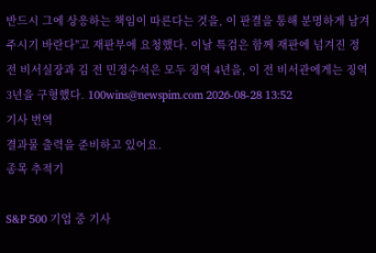반드시 그에 상응하는 책임이 따른다는 것을, 이 판결을 통해 분명하게 남겨 주시기 바란다"고 재판부에 요청했다. 이날 특검은 함께 재판에 넘겨진 정 전 비서실장과 김 전 민정수석은 모두 징역 4년을, 이 전 비서관에게는 징역 3년을 구형했다. 100wins@newspim.com 2026-08-28 13:52
기사 번역
결과물 출력을 준비하고 있어요.
종목 추적기

S&P 500 기업 중 기사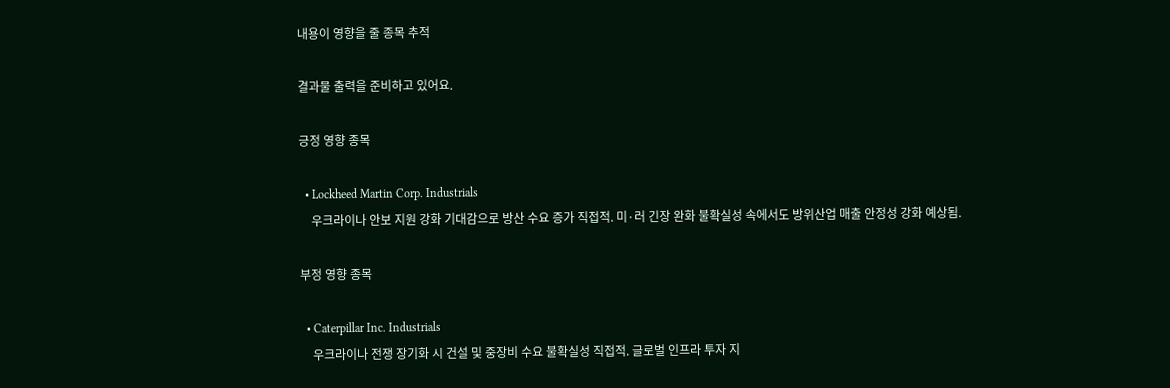내용이 영향을 줄 종목 추적

결과물 출력을 준비하고 있어요.

긍정 영향 종목

  • Lockheed Martin Corp. Industrials
    우크라이나 안보 지원 강화 기대감으로 방산 수요 증가 직접적. 미·러 긴장 완화 불확실성 속에서도 방위산업 매출 안정성 강화 예상됨.

부정 영향 종목

  • Caterpillar Inc. Industrials
    우크라이나 전쟁 장기화 시 건설 및 중장비 수요 불확실성 직접적. 글로벌 인프라 투자 지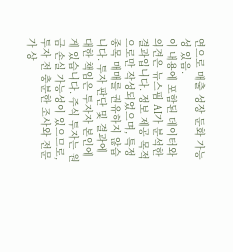연으로 매출 성장 둔화 가능성 있음.
이 내용에 포함된 데이터와 의견은 뉴스핌 AI가 분석한 결과입니다. 정보 제공 목적으로만 작성되었으며, 특정 종목 매매를 권유하지 않습니다. 투자 판단 및 결과에 대한 책임은 투자자 본인에게 있습니다. 주식 투자는 원금 손실 가능성이 있으므로, 투자 전 충분한 조사와 전문가 상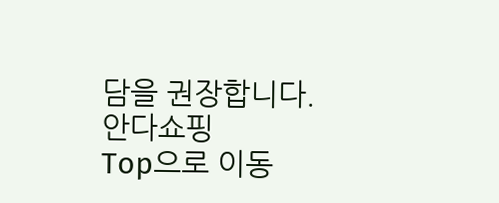담을 권장합니다.
안다쇼핑
Top으로 이동